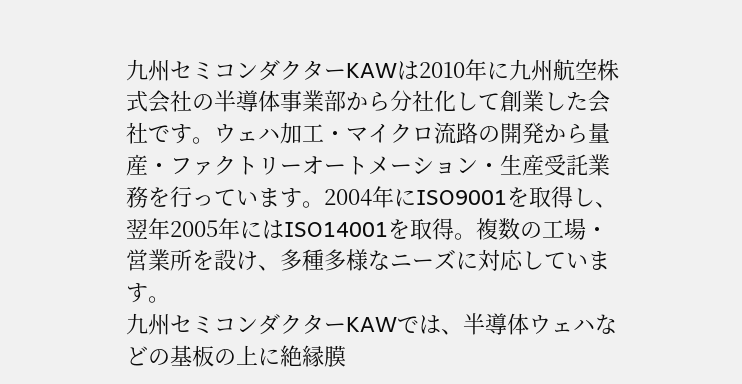九州セミコンダクターKAWは2010年に九州航空株式会社の半導体事業部から分社化して創業した会社です。ウェハ加工・マイクロ流路の開発から量産・ファクトリーオートメーション・生産受託業務を行っています。2004年にISO9001を取得し、翌年2005年にはISO14001を取得。複数の工場・営業所を設け、多種多様なニーズに対応しています。
九州セミコンダクターKAWでは、半導体ウェハなどの基板の上に絶縁膜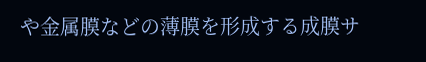や金属膜などの薄膜を形成する成膜サ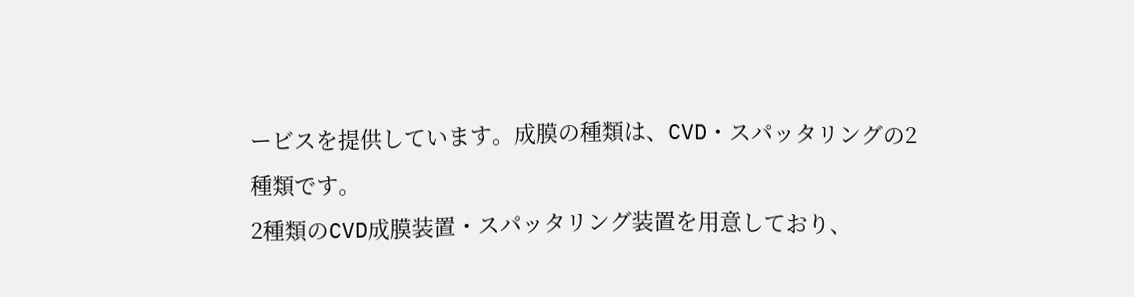ービスを提供しています。成膜の種類は、CVD・スパッタリングの2種類です。
2種類のCVD成膜装置・スパッタリング装置を用意しており、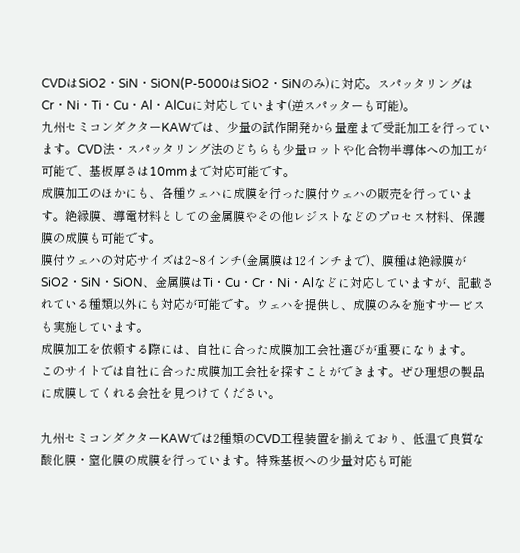CVDはSiO2・SiN・SiON(P-5000はSiO2・SiNのみ)に対応。スパッタリングはCr・Ni・Ti・Cu・Al・AlCuに対応しています(逆スパッターも可能)。
九州セミコンダクターKAWでは、少量の試作開発から量産まで受託加工を行っています。CVD法・スパッタリング法のどちらも少量ロットや化合物半導体への加工が可能で、基板厚さは10mmまで対応可能です。
成膜加工のほかにも、各種ウェハに成膜を行った膜付ウェハの販売を行っています。絶縁膜、導電材料としての金属膜やその他レジストなどのプロセス材料、保護膜の成膜も可能です。
膜付ウェハの対応サイズは2~8インチ(金属膜は12インチまで)、膜種は絶縁膜がSiO2・SiN・SiON、金属膜はTi・Cu・Cr・Ni・Alなどに対応していますが、記載されている種類以外にも対応が可能です。ウェハを提供し、成膜のみを施すサービスも実施しています。
成膜加工を依頼する際には、自社に合った成膜加工会社選びが重要になります。
このサイトでは自社に合った成膜加工会社を探すことができます。ぜひ理想の製品に成膜してくれる会社を見つけてください。

九州セミコンダクターKAWでは2種類のCVD工程装置を揃えており、低温で良質な酸化膜・窒化膜の成膜を行っています。特殊基板への少量対応も可能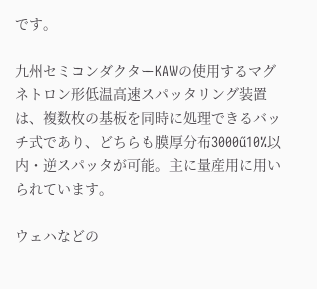です。

九州セミコンダクターKAWの使用するマグネトロン形低温高速スパッタリング装置は、複数枚の基板を同時に処理できるバッチ式であり、どちらも膜厚分布3000ű10%以内・逆スパッタが可能。主に量産用に用いられています。

ウェハなどの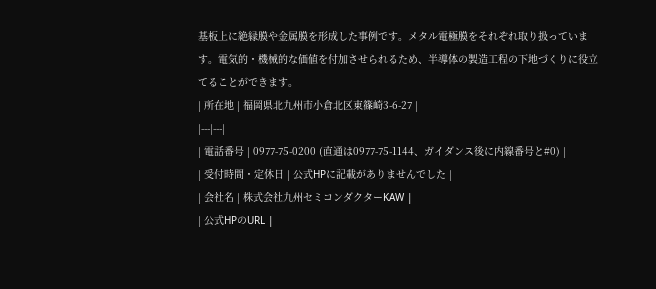基板上に絶縁膜や金属膜を形成した事例です。メタル電極膜をそれぞれ取り扱っています。電気的・機械的な価値を付加させられるため、半導体の製造工程の下地づくりに役立てることができます。
| 所在地 | 福岡県北九州市小倉北区東篠崎3-6-27 |
|---|---|
| 電話番号 | 0977-75-0200 (直通は0977-75-1144、ガイダンス後に内線番号と#0) |
| 受付時間・定休日 | 公式HPに記載がありませんでした |
| 会社名 | 株式会社九州セミコンダクターKAW |
| 公式HPのURL |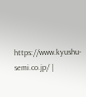https://www.kyushu-semi.co.jp/ |